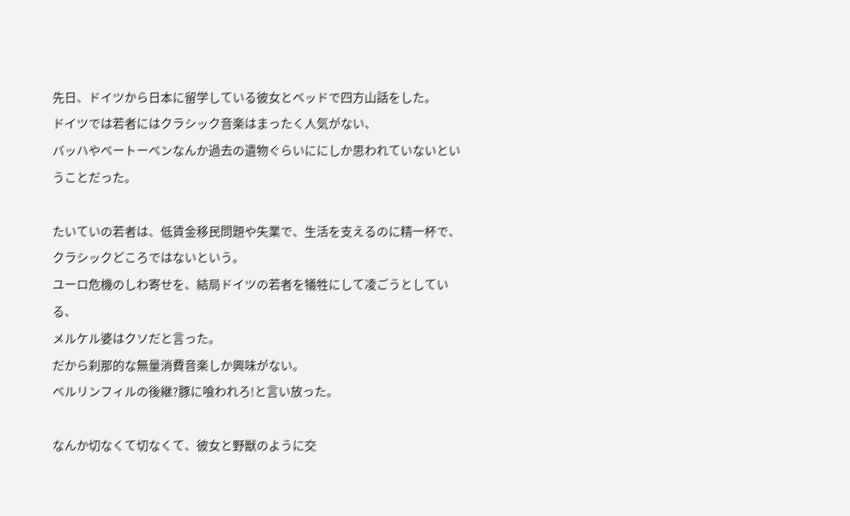先日、ドイツから日本に留学している彼女とベッドで四方山話をした。
ドイツでは若者にはクラシック音楽はまったく人気がない、
バッハやベートーベンなんか過去の遺物ぐらいににしか思われていないということだった。

たいていの若者は、低賃金移民問題や失業で、生活を支えるのに精一杯で、クラシックどころではないという。
ユーロ危機のしわ寄せを、結局ドイツの若者を犠牲にして凌ごうとしている、
メルケル婆はクソだと言った。
だから刹那的な無量消費音楽しか興味がない。
ベルリンフィルの後継?豚に喰われろ!と言い放った。

なんか切なくて切なくて、彼女と野獣のように交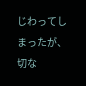じわってしまったが、
切な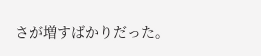さが増すばかりだった。